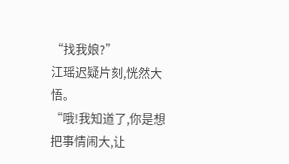“找我娘?”
江瑶迟疑片刻,恍然大悟。
“哦!我知道了,你是想把事情闹大,让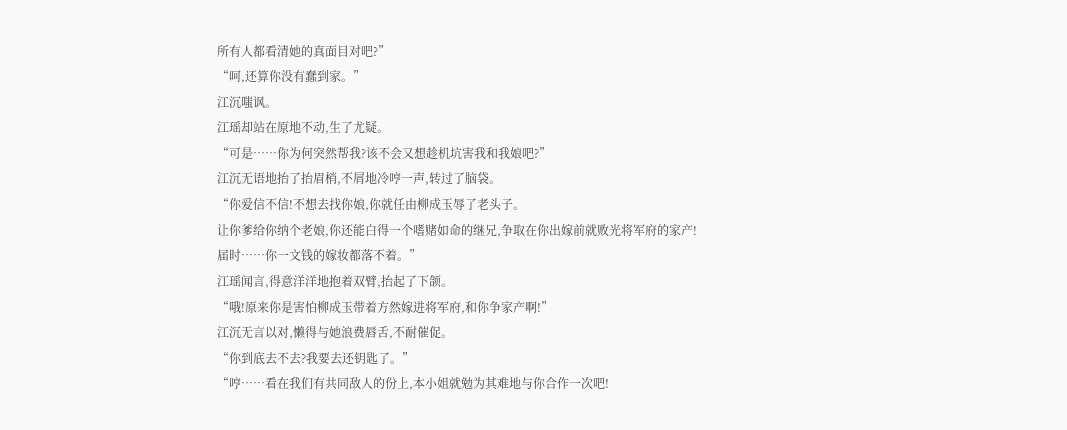所有人都看清她的真面目对吧?”
“呵,还算你没有蠢到家。”
江沉嗤讽。
江瑶却站在原地不动,生了尤疑。
“可是……你为何突然帮我?该不会又想趁机坑害我和我娘吧?”
江沉无语地抬了抬眉梢,不屑地冷哼一声,转过了脑袋。
“你爱信不信!不想去找你娘,你就任由柳成玉辱了老头子。
让你爹给你纳个老娘,你还能白得一个嗜赌如命的继兄,争取在你出嫁前就败光将军府的家产!
届时……你一文钱的嫁妆都落不着。”
江瑶闻言,得意洋洋地抱着双臂,抬起了下颌。
“哦!原来你是害怕柳成玉带着方然嫁进将军府,和你争家产啊!”
江沉无言以对,懒得与她浪费唇舌,不耐催促。
“你到底去不去?我要去还钥匙了。”
“哼……看在我们有共同敌人的份上,本小姐就勉为其难地与你合作一次吧!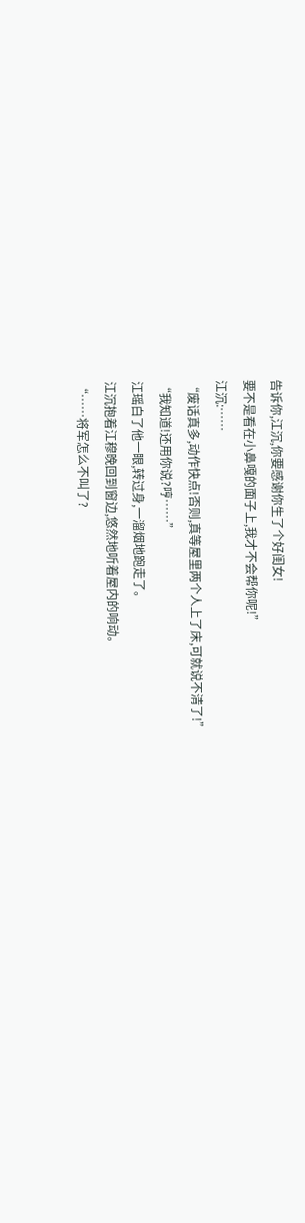告诉你,江沉,你要感谢你生了个好闺女!
要不是看在小鼻嘎的面子上,我才不会帮你呢!”
江沉:……
“废话真多,动作快点!否则,真等屋里两个人上了床,可就说不清了!”
“我知道!还用你说?哼……”
江瑶白了他一眼,转过身,一溜烟地跑走了。
江沉抱着江穆晚回到窗边,悠然地听着屋内的响动。
“……将军怎么不叫了?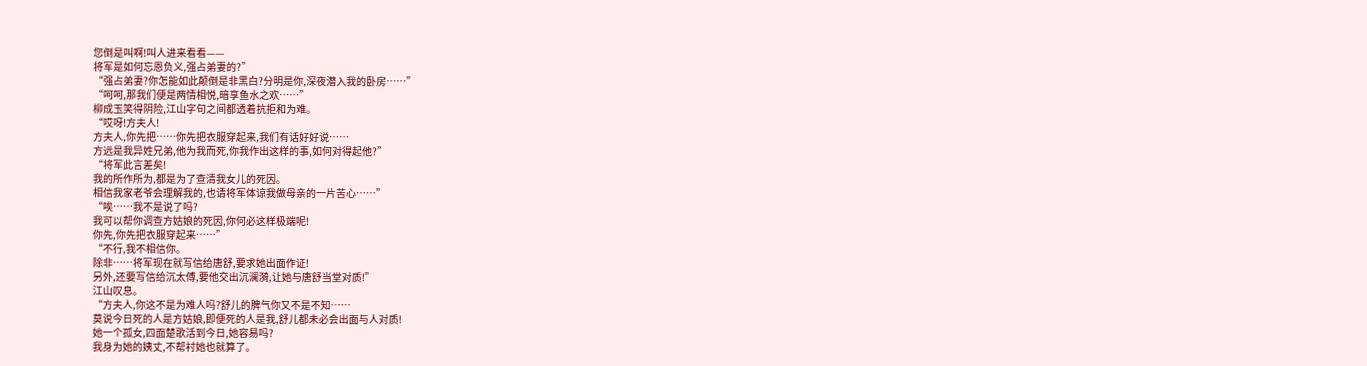您倒是叫啊!叫人进来看看——
将军是如何忘恩负义,强占弟妻的?”
“强占弟妻?你怎能如此颠倒是非黑白?分明是你,深夜潜入我的卧房……”
“呵呵,那我们便是两情相悦,暗享鱼水之欢……”
柳成玉笑得阴险,江山字句之间都透着抗拒和为难。
“哎呀!方夫人!
方夫人,你先把……你先把衣服穿起来,我们有话好好说……
方远是我异姓兄弟,他为我而死,你我作出这样的事,如何对得起他?”
“将军此言差矣!
我的所作所为,都是为了查清我女儿的死因。
相信我家老爷会理解我的,也请将军体谅我做母亲的一片苦心……”
“唉……我不是说了吗?
我可以帮你调查方姑娘的死因,你何必这样极端呢!
你先,你先把衣服穿起来……”
“不行,我不相信你。
除非……将军现在就写信给唐舒,要求她出面作证!
另外,还要写信给沉太傅,要他交出沉澜漪,让她与唐舒当堂对质!”
江山叹息。
“方夫人,你这不是为难人吗?舒儿的脾气你又不是不知……
莫说今日死的人是方姑娘,即便死的人是我,舒儿都未必会出面与人对质!
她一个孤女,四面楚歌活到今日,她容易吗?
我身为她的姨丈,不帮衬她也就算了。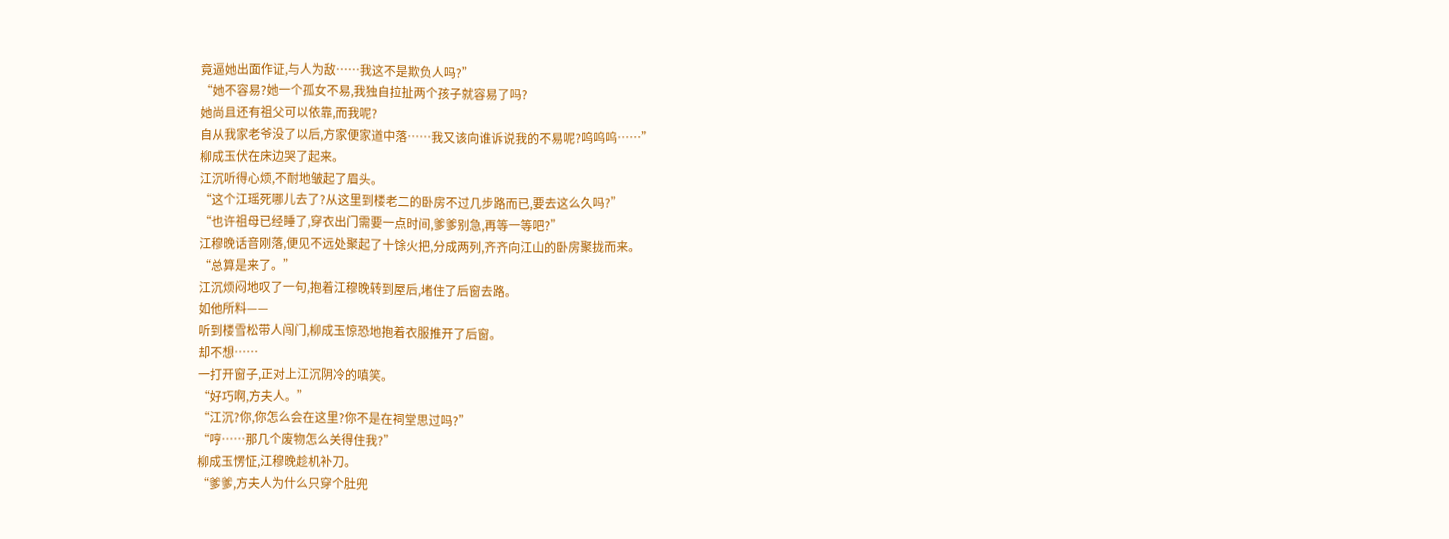竟逼她出面作证,与人为敌……我这不是欺负人吗?”
“她不容易?她一个孤女不易,我独自拉扯两个孩子就容易了吗?
她尚且还有祖父可以依靠,而我呢?
自从我家老爷没了以后,方家便家道中落……我又该向谁诉说我的不易呢?呜呜呜……”
柳成玉伏在床边哭了起来。
江沉听得心烦,不耐地皱起了眉头。
“这个江瑶死哪儿去了?从这里到楼老二的卧房不过几步路而已,要去这么久吗?”
“也许祖母已经睡了,穿衣出门需要一点时间,爹爹别急,再等一等吧?”
江穆晚话音刚落,便见不远处聚起了十馀火把,分成两列,齐齐向江山的卧房聚拢而来。
“总算是来了。”
江沉烦闷地叹了一句,抱着江穆晚转到屋后,堵住了后窗去路。
如他所料——
听到楼雪松带人闯门,柳成玉惊恐地抱着衣服推开了后窗。
却不想……
一打开窗子,正对上江沉阴冷的嗔笑。
“好巧啊,方夫人。”
“江沉?你,你怎么会在这里?你不是在祠堂思过吗?”
“哼……那几个废物怎么关得住我?”
柳成玉愣怔,江穆晚趁机补刀。
“爹爹,方夫人为什么只穿个肚兜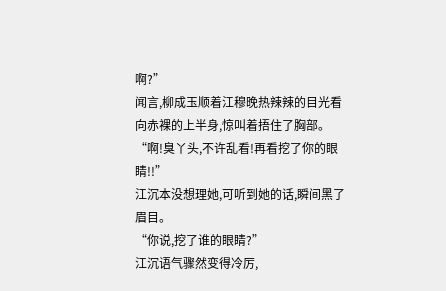啊?”
闻言,柳成玉顺着江穆晚热辣辣的目光看向赤裸的上半身,惊叫着捂住了胸部。
“啊!臭丫头,不许乱看!再看挖了你的眼睛!!”
江沉本没想理她,可听到她的话,瞬间黑了眉目。
“你说,挖了谁的眼睛?”
江沉语气骤然变得冷厉,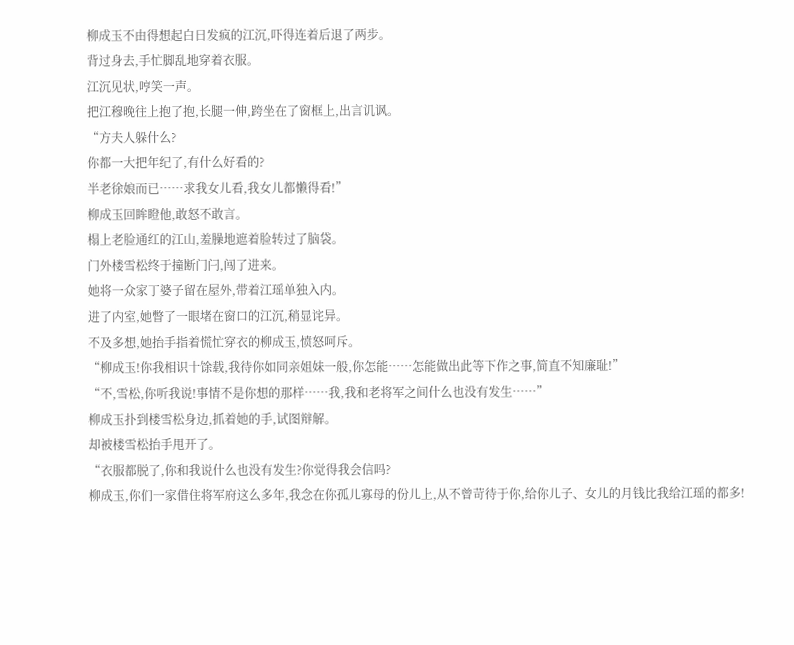柳成玉不由得想起白日发疯的江沉,吓得连着后退了两步。
背过身去,手忙脚乱地穿着衣服。
江沉见状,哼笑一声。
把江穆晚往上抱了抱,长腿一伸,跨坐在了窗框上,出言讥讽。
“方夫人躲什么?
你都一大把年纪了,有什么好看的?
半老徐娘而已……求我女儿看,我女儿都懒得看!”
柳成玉回眸瞪他,敢怒不敢言。
榻上老脸通红的江山,羞臊地遮着脸转过了脑袋。
门外楼雪松终于撞断门闩,闯了进来。
她将一众家丁婆子留在屋外,带着江瑶单独入内。
进了内室,她瞥了一眼堵在窗口的江沉,稍显诧异。
不及多想,她抬手指着慌忙穿衣的柳成玉,愤怒呵斥。
“柳成玉!你我相识十馀载,我待你如同亲姐妹一般,你怎能……怎能做出此等下作之事,简直不知廉耻!”
“不,雪松,你听我说!事情不是你想的那样……我,我和老将军之间什么也没有发生……”
柳成玉扑到楼雪松身边,抓着她的手,试图辩解。
却被楼雪松抬手甩开了。
“衣服都脱了,你和我说什么也没有发生?你觉得我会信吗?
柳成玉,你们一家借住将军府这么多年,我念在你孤儿寡母的份儿上,从不曾苛待于你,给你儿子、女儿的月钱比我给江瑶的都多!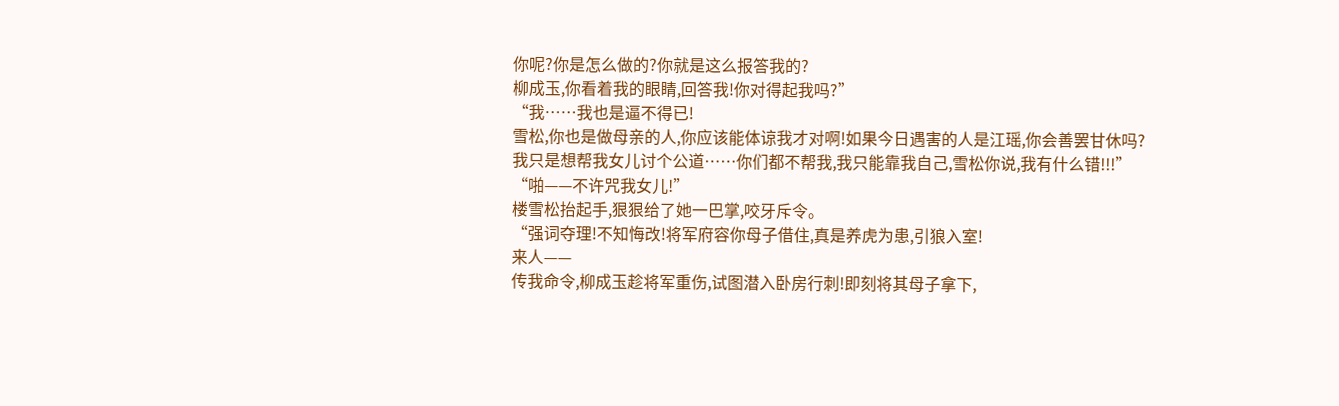你呢?你是怎么做的?你就是这么报答我的?
柳成玉,你看着我的眼睛,回答我!你对得起我吗?”
“我……我也是逼不得已!
雪松,你也是做母亲的人,你应该能体谅我才对啊!如果今日遇害的人是江瑶,你会善罢甘休吗?
我只是想帮我女儿讨个公道……你们都不帮我,我只能靠我自己,雪松你说,我有什么错!!!”
“啪——不许咒我女儿!”
楼雪松抬起手,狠狠给了她一巴掌,咬牙斥令。
“强词夺理!不知悔改!将军府容你母子借住,真是养虎为患,引狼入室!
来人——
传我命令,柳成玉趁将军重伤,试图潜入卧房行刺!即刻将其母子拿下,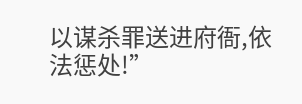以谋杀罪送进府衙,依法惩处!”